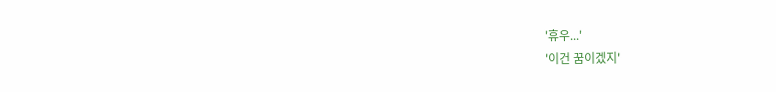'휴우...'
'이건 꿈이겠지'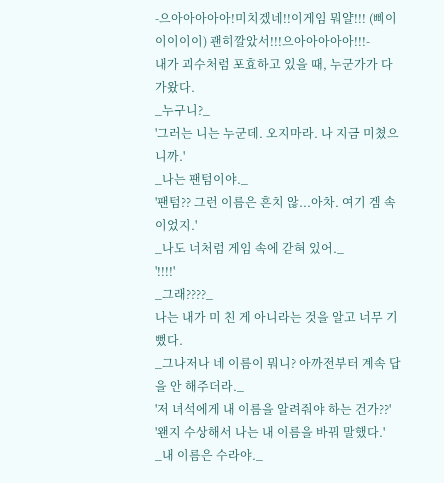-으아아아아아!미치겠네!!이게임 뭐얄!!! (삐이이이이이) 괜히깔았서!!!으아아아아아!!!-
내가 괴수처럼 포효하고 있을 때, 누군가가 다가왔다.
_누구니?_
'그러는 니는 누군데. 오지마라. 나 지금 미쳤으니까.'
_나는 팬텀이야._
'팬텀?? 그런 이름은 흔치 않...아차. 여기 겜 속이었지.'
_나도 너처럼 게임 속에 갇혀 있어._
'!!!!'
_그래????_
나는 내가 미 친 게 아니라는 것을 알고 너무 기뻤다.
_그나저나 네 이름이 뭐니? 아까전부터 계속 답을 안 해주더라._
'저 녀석에게 내 이름을 알려줘야 하는 건가??'
'왠지 수상해서 나는 내 이름을 바꿔 말했다.'
_내 이름은 수라야._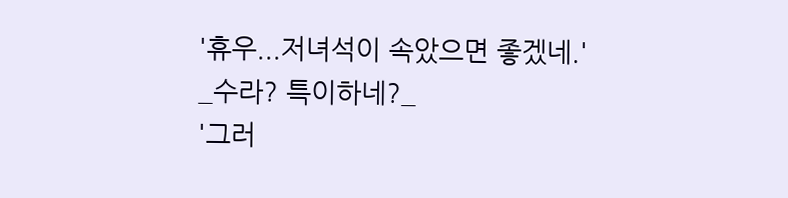'휴우...저녀석이 속았으면 좋겠네.'
_수라? 특이하네?_
'그러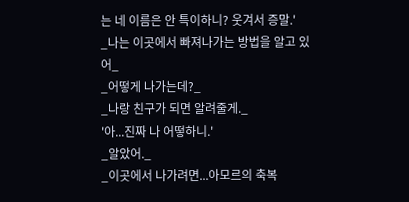는 네 이름은 안 특이하니? 웃겨서 증말.'
_나는 이곳에서 빠져나가는 방법을 알고 있어_
_어떻게 나가는데?_
_나랑 친구가 되면 알려줄게._
'아...진짜 나 어떻하니.'
_알았어._
_이곳에서 나가려면...아모르의 축복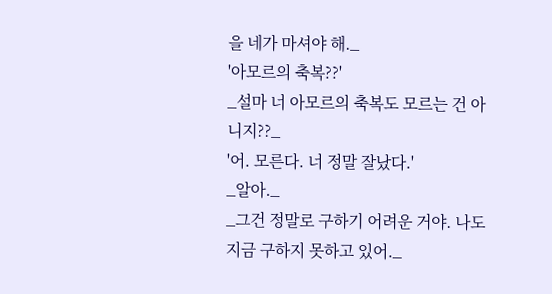을 네가 마셔야 해._
'아모르의 축복??'
_설마 너 아모르의 축복도 모르는 건 아니지??_
'어. 모른다. 너 정말 잘났다.'
_알아._
_그건 정말로 구하기 어려운 거야. 나도 지금 구하지 못하고 있어._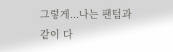그렇게...나는 팬텀과 같이 다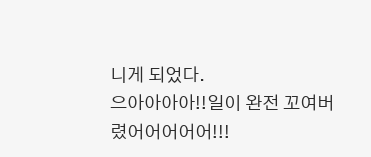니게 되었다.
으아아아아!!일이 완전 꼬여버렸어어어어어!!!